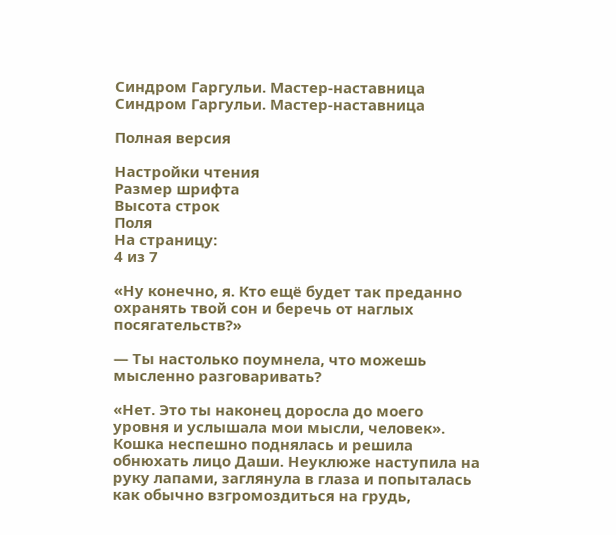Синдром Гаргульи. Мастер-наставница
Синдром Гаргульи. Мастер-наставница

Полная версия

Настройки чтения
Размер шрифта
Высота строк
Поля
На страницу:
4 из 7

«Ну конечно, я. Кто ещё будет так преданно охранять твой сон и беречь от наглых посягательств?»

— Ты настолько поумнела, что можешь мысленно разговаривать?

«Нет. Это ты наконец доросла до моего уровня и услышала мои мысли, человек». Кошка неспешно поднялась и решила обнюхать лицо Даши. Неуклюже наступила на руку лапами, заглянула в глаза и попыталась как обычно взгромоздиться на грудь,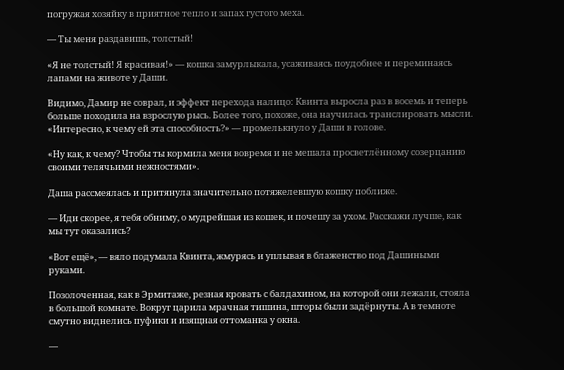погружая хозяйку в приятное тепло и запах густого меха.

— Ты меня раздавишь, толстый!

«Я не толстый! Я красивая!» — кошка замурлыкала, усаживаясь поудобнее и переминаясь лапами на животе у Даши.

Видимо, Дамир не соврал, и эффект перехода налицо: Квинта выросла раз в восемь и теперь больше походила на взрослую рысь. Более того, похоже, она научилась транслировать мысли. «Интересно, к чему ей эта способность?» — промелькнуло у Даши в голове.

«Ну как, к чему? Чтобы ты кормила меня вовремя и не мешала просветлённому созерцанию своими телячьими нежностями».

Даша рассмеялась и притянула значительно потяжелевшую кошку поближе.

— Иди скорее, я тебя обниму, о мудрейшая из кошек, и почешу за ухом. Расскажи лучше, как мы тут оказались?

«Вот ещё», — вяло подумала Квинта, жмурясь и уплывая в блаженство под Дашиными руками.

Позолоченная, как в Эрмитаже, резная кровать с балдахином, на которой они лежали, стояла в большой комнате. Вокруг царила мрачная тишина, шторы были задёрнуты. А в темноте смутно виднелись пуфики и изящная оттоманка у окна.

—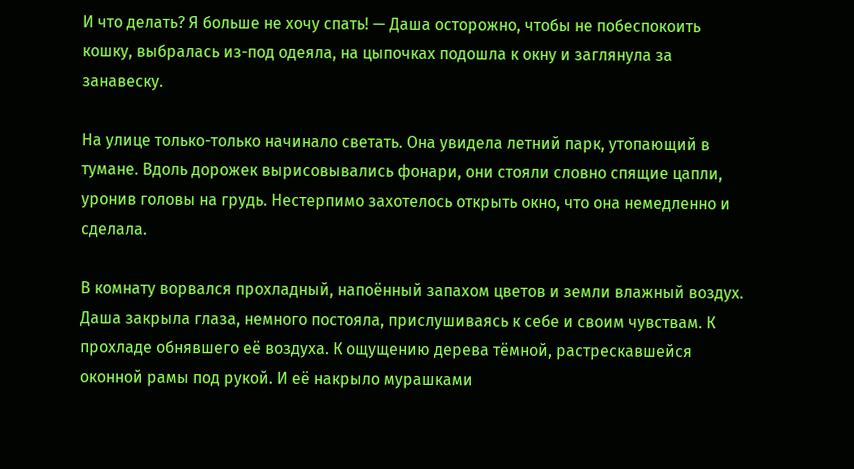И что делать? Я больше не хочу спать! — Даша осторожно, чтобы не побеспокоить кошку, выбралась из-под одеяла, на цыпочках подошла к окну и заглянула за занавеску.

На улице только-только начинало светать. Она увидела летний парк, утопающий в тумане. Вдоль дорожек вырисовывались фонари, они стояли словно спящие цапли, уронив головы на грудь. Нестерпимо захотелось открыть окно, что она немедленно и сделала.

В комнату ворвался прохладный, напоённый запахом цветов и земли влажный воздух. Даша закрыла глаза, немного постояла, прислушиваясь к себе и своим чувствам. К прохладе обнявшего её воздуха. К ощущению дерева тёмной, растрескавшейся оконной рамы под рукой. И её накрыло мурашками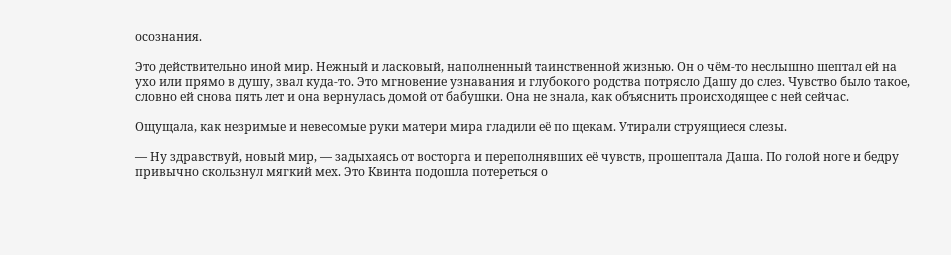осознания.

Это действительно иной мир. Нежный и ласковый, наполненный таинственной жизнью. Он о чём-то неслышно шептал ей на ухо или прямо в душу, звал куда-то. Это мгновение узнавания и глубокого родства потрясло Дашу до слез. Чувство было такое, словно ей снова пять лет и она вернулась домой от бабушки. Она не знала, как объяснить происходящее с ней сейчас.

Ощущала, как незримые и невесомые руки матери мира гладили её по щекам. Утирали струящиеся слезы.

— Ну здравствуй, новый мир, — задыхаясь от восторга и переполнявших её чувств, прошептала Даша. По голой ноге и бедру привычно скользнул мягкий мех. Это Квинта подошла потереться о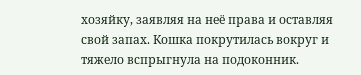хозяйку, заявляя на неё права и оставляя свой запах. Кошка покрутилась вокруг и тяжело вспрыгнула на подоконник.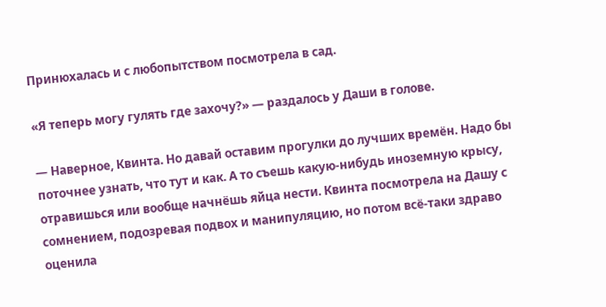Принюхалась и с любопытством посмотрела в сад.

«Я теперь могу гулять где захочу?» — раздалось у Даши в голове.

— Наверное, Квинта. Но давай оставим прогулки до лучших времён. Надо бы поточнее узнать, что тут и как. А то съешь какую-нибудь иноземную крысу, отравишься или вообще начнёшь яйца нести. Квинта посмотрела на Дашу с сомнением, подозревая подвох и манипуляцию, но потом всё-таки здраво оценила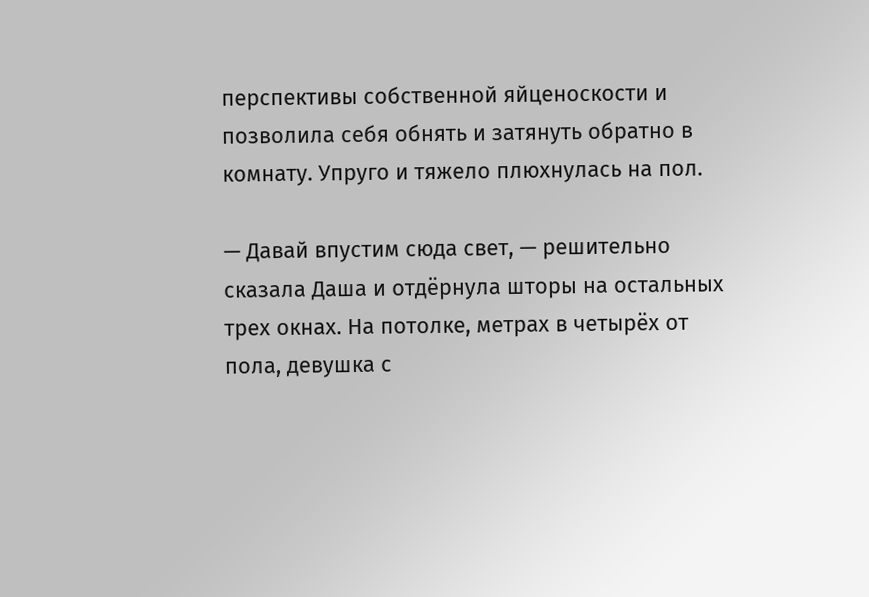перспективы собственной яйценоскости и позволила себя обнять и затянуть обратно в комнату. Упруго и тяжело плюхнулась на пол.

— Давай впустим сюда свет, — решительно сказала Даша и отдёрнула шторы на остальных трех окнах. На потолке, метрах в четырёх от пола, девушка с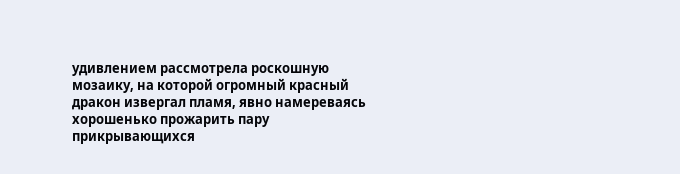удивлением рассмотрела роскошную мозаику, на которой огромный красный дракон извергал пламя, явно намереваясь хорошенько прожарить пару прикрывающихся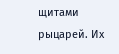щитами рыцарей. Их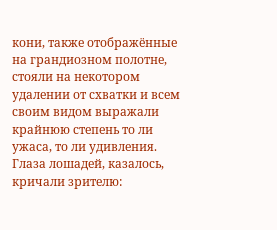кони, также отображённые на грандиозном полотне, стояли на некотором удалении от схватки и всем своим видом выражали крайнюю степень то ли ужаса, то ли удивления. Глаза лошадей, казалось, кричали зрителю: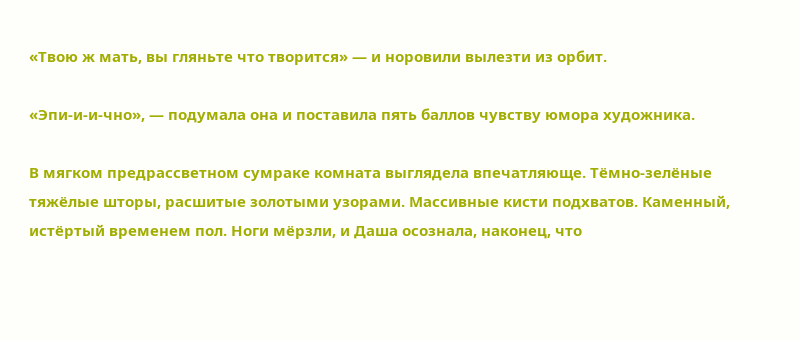«Твою ж мать, вы гляньте что творится» — и норовили вылезти из орбит.

«Эпи-и-и-чно», — подумала она и поставила пять баллов чувству юмора художника.

В мягком предрассветном сумраке комната выглядела впечатляюще. Тёмно-зелёные тяжёлые шторы, расшитые золотыми узорами. Массивные кисти подхватов. Каменный, истёртый временем пол. Ноги мёрзли, и Даша осознала, наконец, что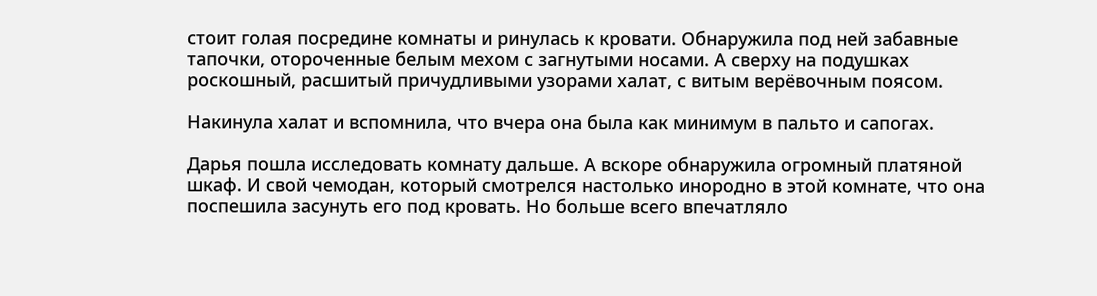стоит голая посредине комнаты и ринулась к кровати. Обнаружила под ней забавные тапочки, отороченные белым мехом с загнутыми носами. А сверху на подушках роскошный, расшитый причудливыми узорами халат, с витым верёвочным поясом.

Накинула халат и вспомнила, что вчера она была как минимум в пальто и сапогах.

Дарья пошла исследовать комнату дальше. А вскоре обнаружила огромный платяной шкаф. И свой чемодан, который смотрелся настолько инородно в этой комнате, что она поспешила засунуть его под кровать. Но больше всего впечатляло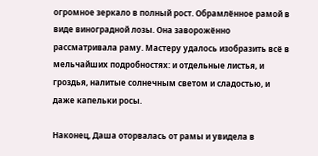огромное зеркало в полный рост. Обрамлённое рамой в виде виноградной лозы. Она заворожённо рассматривала раму. Мастеру удалось изобразить всё в мельчайших подробностях: и отдельные листья, и гроздья, налитые солнечным светом и сладостью, и даже капельки росы.

Наконец, Даша оторвалась от рамы и увидела в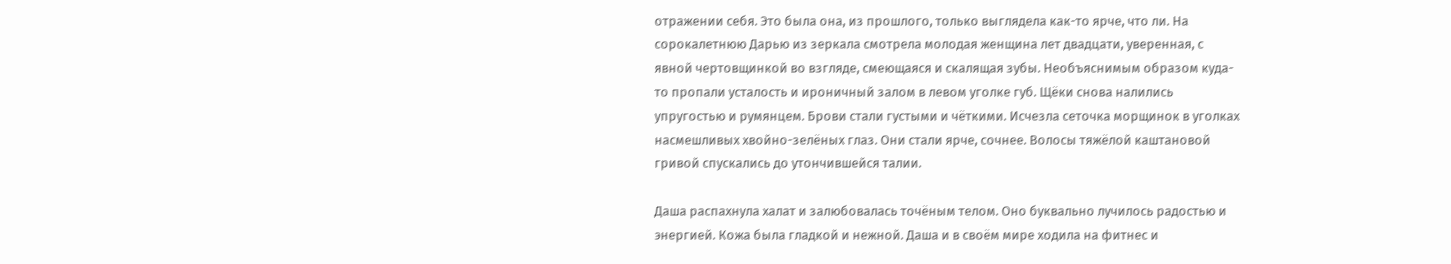отражении себя. Это была она, из прошлого, только выглядела как-то ярче, что ли. На сорокалетнюю Дарью из зеркала смотрела молодая женщина лет двадцати, уверенная, с явной чертовщинкой во взгляде, смеющаяся и скалящая зубы. Необъяснимым образом куда-то пропали усталость и ироничный залом в левом уголке губ. Щёки снова налились упругостью и румянцем. Брови стали густыми и чёткими. Исчезла сеточка морщинок в уголках насмешливых хвойно-зелёных глаз. Они стали ярче, сочнее. Волосы тяжёлой каштановой гривой спускались до утончившейся талии.

Даша распахнула халат и залюбовалась точёным телом. Оно буквально лучилось радостью и энергией. Кожа была гладкой и нежной. Даша и в своём мире ходила на фитнес и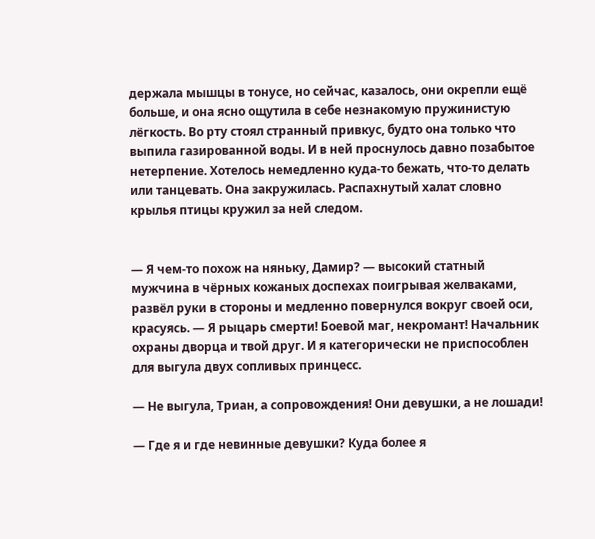держала мышцы в тонусе, но сейчас, казалось, они окрепли ещё больше, и она ясно ощутила в себе незнакомую пружинистую лёгкость. Во рту стоял странный привкус, будто она только что выпила газированной воды. И в ней проснулось давно позабытое нетерпение. Хотелось немедленно куда-то бежать, что-то делать или танцевать. Она закружилась. Распахнутый халат словно крылья птицы кружил за ней следом.


— Я чем-то похож на няньку, Дамир? — высокий статный мужчина в чёрных кожаных доспехах поигрывая желваками, развёл руки в стороны и медленно повернулся вокруг своей оси, красуясь. — Я рыцарь смерти! Боевой маг, некромант! Начальник охраны дворца и твой друг. И я категорически не приспособлен для выгула двух сопливых принцесс.

— Не выгула, Триан, а сопровождения! Они девушки, а не лошади!

— Где я и где невинные девушки? Куда более я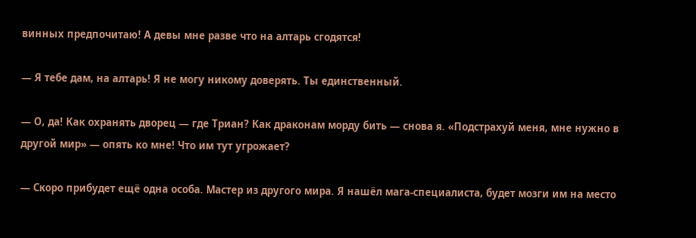винных предпочитаю! А девы мне разве что на алтарь сгодятся!

— Я тебе дам, на алтарь! Я не могу никому доверять. Ты единственный.

— О, да! Как охранять дворец — где Триан? Как драконам морду бить — снова я. «Подстрахуй меня, мне нужно в другой мир» — опять ко мне! Что им тут угрожает?

— Скоро прибудет ещё одна особа. Мастер из другого мира. Я нашёл мага-специалиста, будет мозги им на место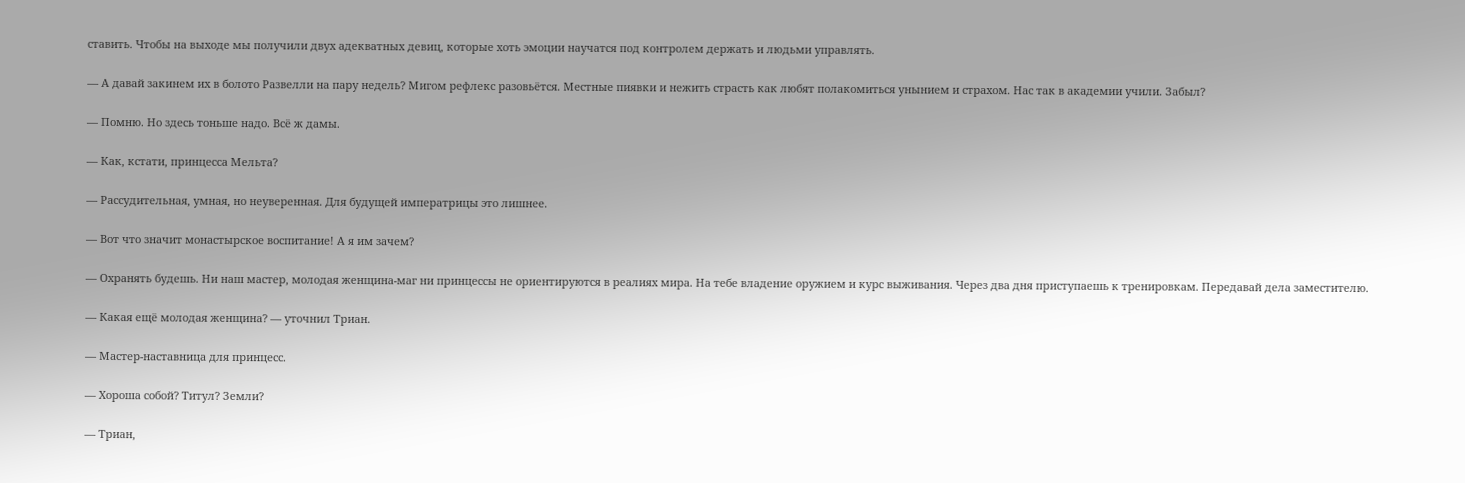ставить. Чтобы на выходе мы получили двух адекватных девиц, которые хоть эмоции научатся под контролем держать и людьми управлять.

— А давай закинем их в болото Развелли на пару недель? Мигом рефлекс разовьётся. Местные пиявки и нежить страсть как любят полакомиться унынием и страхом. Нас так в академии учили. Забыл?

— Помню. Но здесь тоньше надо. Всё ж дамы.

— Как, кстати, принцесса Мельта?

— Рассудительная, умная, но неуверенная. Для будущей императрицы это лишнее.

— Вот что значит монастырское воспитание! А я им зачем?

— Охранять будешь. Ни наш мастер, молодая женщина-маг ни принцессы не ориентируются в реалиях мира. На тебе владение оружием и курс выживания. Через два дня приступаешь к тренировкам. Передавай дела заместителю.

— Какая ещё молодая женщина? — уточнил Триан.

— Мастер-наставница для принцесс.

— Хороша собой? Титул? Земли?

— Триан,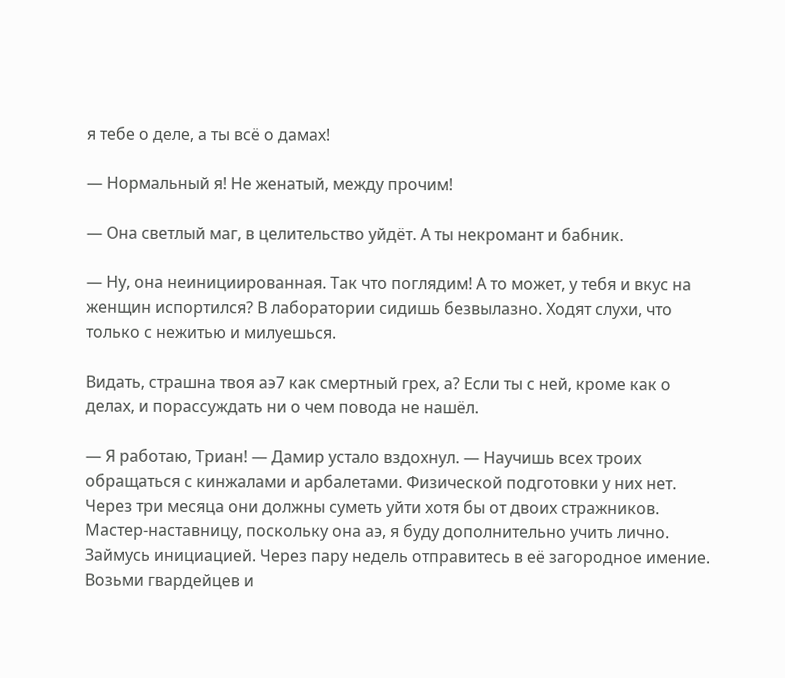я тебе о деле, а ты всё о дамах!

— Нормальный я! Не женатый, между прочим!

— Она светлый маг, в целительство уйдёт. А ты некромант и бабник.

— Ну, она неинициированная. Так что поглядим! А то может, у тебя и вкус на женщин испортился? В лаборатории сидишь безвылазно. Ходят слухи, что только с нежитью и милуешься.

Видать, страшна твоя аэ7 как смертный грех, а? Если ты с ней, кроме как о делах, и порассуждать ни о чем повода не нашёл.

— Я работаю, Триан! — Дамир устало вздохнул. — Научишь всех троих обращаться с кинжалами и арбалетами. Физической подготовки у них нет. Через три месяца они должны суметь уйти хотя бы от двоих стражников. Мастер-наставницу, поскольку она аэ, я буду дополнительно учить лично. Займусь инициацией. Через пару недель отправитесь в её загородное имение. Возьми гвардейцев и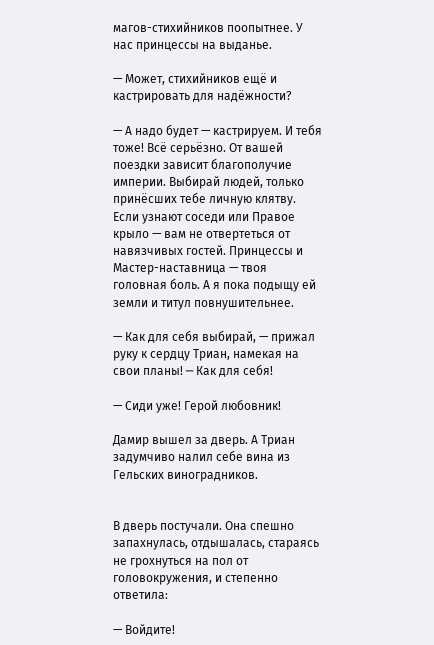магов-стихийников поопытнее. У нас принцессы на выданье.

— Может, стихийников ещё и кастрировать для надёжности?

— А надо будет — кастрируем. И тебя тоже! Всё серьёзно. От вашей поездки зависит благополучие империи. Выбирай людей, только принёсших тебе личную клятву. Если узнают соседи или Правое крыло — вам не отвертеться от навязчивых гостей. Принцессы и Мастер-наставница — твоя головная боль. А я пока подыщу ей земли и титул повнушительнее.

— Как для себя выбирай, — прижал руку к сердцу Триан, намекая на свои планы! ─ Как для себя!

— Сиди уже! Герой любовник!

Дамир вышел за дверь. А Триан задумчиво налил себе вина из Гельских виноградников.


В дверь постучали. Она спешно запахнулась, отдышалась, стараясь не грохнуться на пол от головокружения, и степенно ответила:

— Войдите!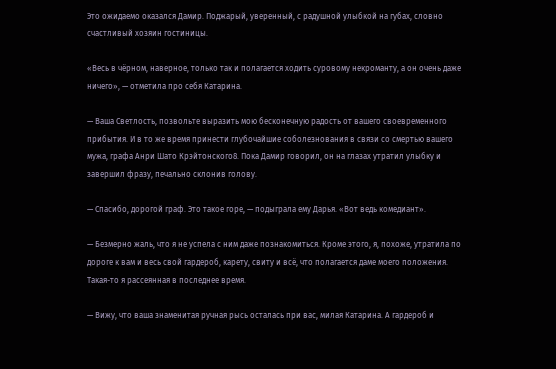Это ожидаемо оказался Дамир. Поджарый, уверенный, с радушной улыбкой на губах, словно счастливый хозяин гостиницы.

«Весь в чёрном, наверное, только так и полагается ходить суровому некроманту, а он очень даже ничего», — отметила про себя Катарина.

— Ваша Светлость, позвольте выразить мою бесконечную радость от вашего своевременного прибытия. И в то же время принести глубочайшие соболезнования в связи со смертью вашего мужа, графа Анри Шато Крэйтонского8. Пока Дамир говорил, он на глазах утратил улыбку и завершил фразу, печально склонив голову.

— Спасибо, дорогой граф. Это такое горе, — подыграла ему Дарья. «Вот ведь комедиант».

— Безмерно жаль, что я не успела с ним даже познакомиться. Кроме этого, я, похоже, утратила по дороге к вам и весь свой гардероб, карету, свиту и всё, что полагается даме моего положения. Такая-то я рассеянная в последнее время.

— Вижу, что ваша знаменитая ручная рысь осталась при вас, милая Катарина. А гардероб и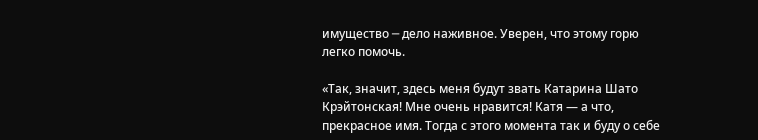имущество ─ дело наживное. Уверен, что этому горю легко помочь.

«Так, значит, здесь меня будут звать Катарина Шато Крэйтонская! Мне очень нравится! Катя — а что, прекрасное имя. Тогда с этого момента так и буду о себе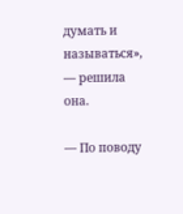думать и называться», — решила она.

— По поводу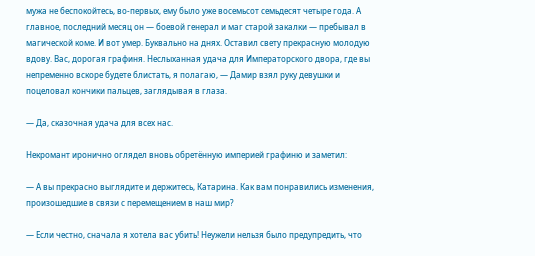мужа не беспокойтесь, во-первых, ему было уже восемьсот семьдесят четыре года. А главное, последний месяц он — боевой генерал и маг старой закалки — пребывал в магической коме. И вот умер. Буквально на днях. Оставил свету прекрасную молодую вдову. Вас, дорогая графиня. Неслыханная удача для Императорского двора, где вы непременно вскоре будете блистать, я полагаю, — Дамир взял руку девушки и поцеловал кончики пальцев, заглядывая в глаза.

— Да, сказочная удача для всех нас.

Некромант иронично оглядел вновь обретённую империей графиню и заметил:

— А вы прекрасно выглядите и держитесь, Катарина. Как вам понравились изменения, произошедшие в связи с перемещением в наш мир?

— Если честно, сначала я хотела вас убить! Неужели нельзя было предупредить, что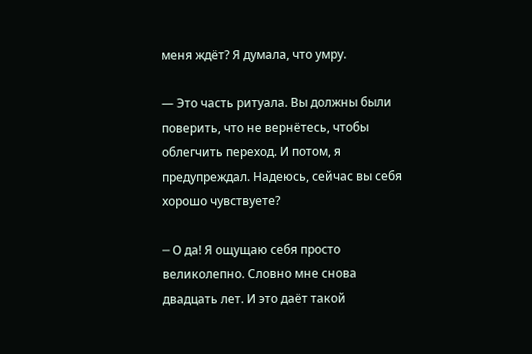меня ждёт? Я думала, что умру.

— Это часть ритуала. Вы должны были поверить, что не вернётесь, чтобы облегчить переход. И потом, я предупреждал. Надеюсь, сейчас вы себя хорошо чувствуете?

─ О да! Я ощущаю себя просто великолепно. Словно мне снова двадцать лет. И это даёт такой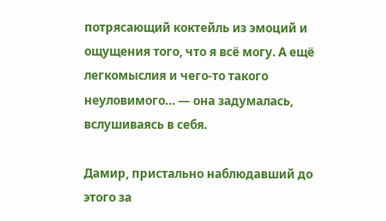потрясающий коктейль из эмоций и ощущения того, что я всё могу. А ещё легкомыслия и чего-то такого неуловимого… — она задумалась, вслушиваясь в себя.

Дамир, пристально наблюдавший до этого за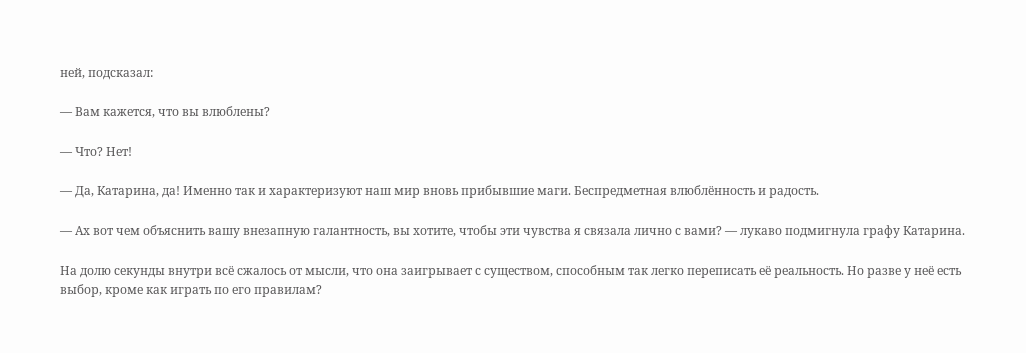ней, подсказал:

— Вам кажется, что вы влюблены?

— Что? Нет!

— Да, Катарина, да! Именно так и характеризуют наш мир вновь прибывшие маги. Беспредметная влюблённость и радость.

— Ах вот чем объяснить вашу внезапную галантность, вы хотите, чтобы эти чувства я связала лично с вами? — лукаво подмигнула графу Катарина.

На долю секунды внутри всё сжалось от мысли, что она заигрывает с существом, способным так легко переписать её реальность. Но разве у неё есть выбор, кроме как играть по его правилам?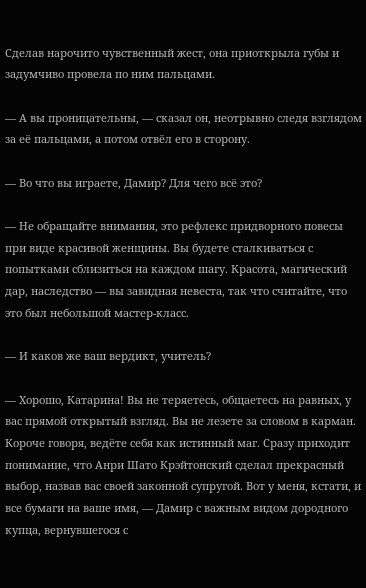Сделав нарочито чувственный жест, она приоткрыла губы и задумчиво провела по ним пальцами.

— А вы проницательны, — сказал он, неотрывно следя взглядом за её пальцами, а потом отвёл его в сторону.

— Во что вы играете, Дамир? Для чего всё это?

— Не обращайте внимания, это рефлекс придворного повесы при виде красивой женщины. Вы будете сталкиваться с попытками сблизиться на каждом шагу. Красота, магический дар, наследство — вы завидная невеста, так что считайте, что это был небольшой мастер-класс.

— И каков же ваш вердикт, учитель?

— Хорошо, Катарина! Вы не теряетесь, общаетесь на равных, у вас прямой открытый взгляд. Вы не лезете за словом в карман. Короче говоря, ведёте себя как истинный маг. Сразу приходит понимание, что Анри Шато Крэйтонский сделал прекрасный выбор, назвав вас своей законной супругой. Вот у меня, кстати, и все бумаги на ваше имя, — Дамир с важным видом дородного купца, вернувшегося с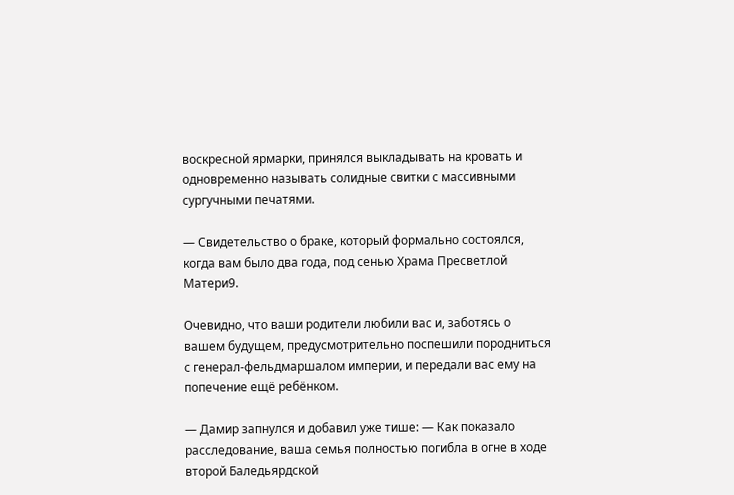воскресной ярмарки, принялся выкладывать на кровать и одновременно называть солидные свитки с массивными сургучными печатями.

— Свидетельство о браке, который формально состоялся, когда вам было два года, под сенью Храма Пресветлой Матери9.

Очевидно, что ваши родители любили вас и, заботясь о вашем будущем, предусмотрительно поспешили породниться с генерал-фельдмаршалом империи, и передали вас ему на попечение ещё ребёнком.

— Дамир запнулся и добавил уже тише: — Как показало расследование, ваша семья полностью погибла в огне в ходе второй Баледьярдской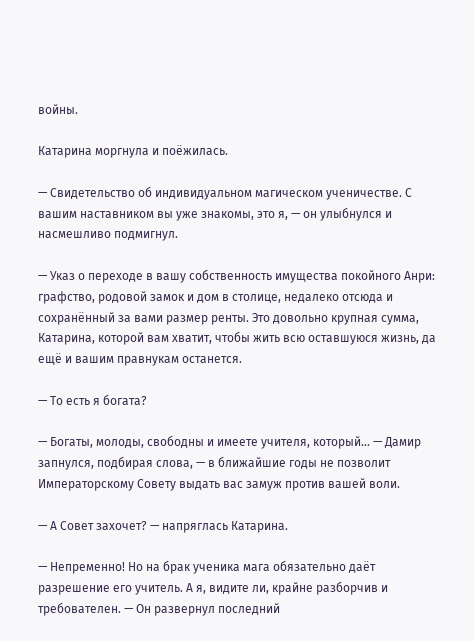войны.

Катарина моргнула и поёжилась.

— Свидетельство об индивидуальном магическом ученичестве. С вашим наставником вы уже знакомы, это я, — он улыбнулся и насмешливо подмигнул.

— Указ о переходе в вашу собственность имущества покойного Анри: графство, родовой замок и дом в столице, недалеко отсюда и сохранённый за вами размер ренты. Это довольно крупная сумма, Катарина, которой вам хватит, чтобы жить всю оставшуюся жизнь, да ещё и вашим правнукам останется.

— То есть я богата?

— Богаты, молоды, свободны и имеете учителя, который… — Дамир запнулся, подбирая слова, — в ближайшие годы не позволит Императорскому Совету выдать вас замуж против вашей воли.

— А Совет захочет? — напряглась Катарина.

— Непременно! Но на брак ученика мага обязательно даёт разрешение его учитель. А я, видите ли, крайне разборчив и требователен. — Он развернул последний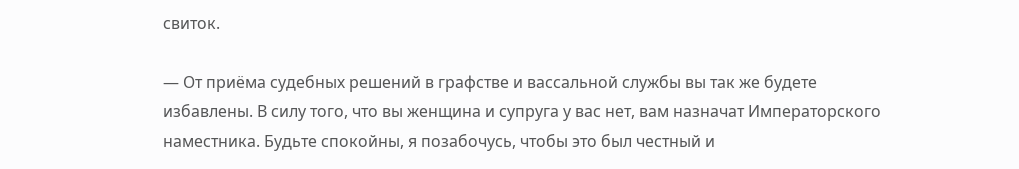свиток.

— От приёма судебных решений в графстве и вассальной службы вы так же будете избавлены. В силу того, что вы женщина и супруга у вас нет, вам назначат Императорского наместника. Будьте спокойны, я позабочусь, чтобы это был честный и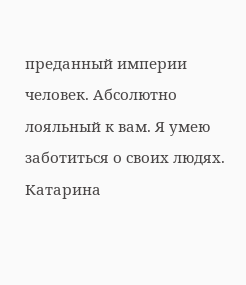преданный империи человек. Абсолютно лояльный к вам. Я умею заботиться о своих людях. Катарина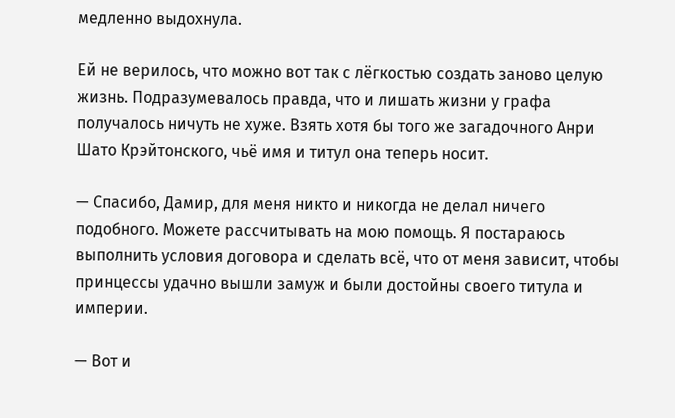медленно выдохнула.

Ей не верилось, что можно вот так с лёгкостью создать заново целую жизнь. Подразумевалось правда, что и лишать жизни у графа получалось ничуть не хуже. Взять хотя бы того же загадочного Анри Шато Крэйтонского, чьё имя и титул она теперь носит.

— Спасибо, Дамир, для меня никто и никогда не делал ничего подобного. Можете рассчитывать на мою помощь. Я постараюсь выполнить условия договора и сделать всё, что от меня зависит, чтобы принцессы удачно вышли замуж и были достойны своего титула и империи.

— Вот и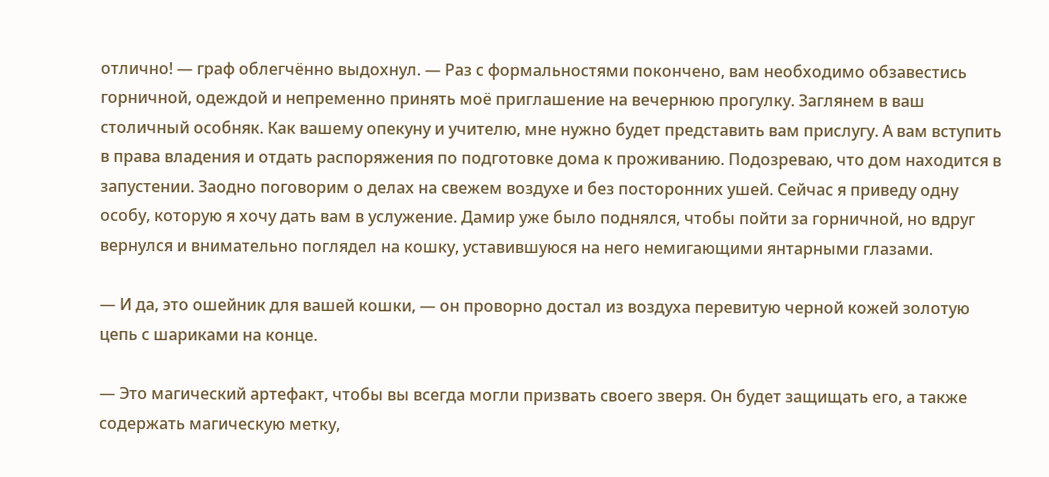отлично! — граф облегчённо выдохнул. — Раз с формальностями покончено, вам необходимо обзавестись горничной, одеждой и непременно принять моё приглашение на вечернюю прогулку. Заглянем в ваш столичный особняк. Как вашему опекуну и учителю, мне нужно будет представить вам прислугу. А вам вступить в права владения и отдать распоряжения по подготовке дома к проживанию. Подозреваю, что дом находится в запустении. Заодно поговорим о делах на свежем воздухе и без посторонних ушей. Сейчас я приведу одну особу, которую я хочу дать вам в услужение. Дамир уже было поднялся, чтобы пойти за горничной, но вдруг вернулся и внимательно поглядел на кошку, уставившуюся на него немигающими янтарными глазами.

— И да, это ошейник для вашей кошки, — он проворно достал из воздуха перевитую черной кожей золотую цепь с шариками на конце.

— Это магический артефакт, чтобы вы всегда могли призвать своего зверя. Он будет защищать его, а также содержать магическую метку,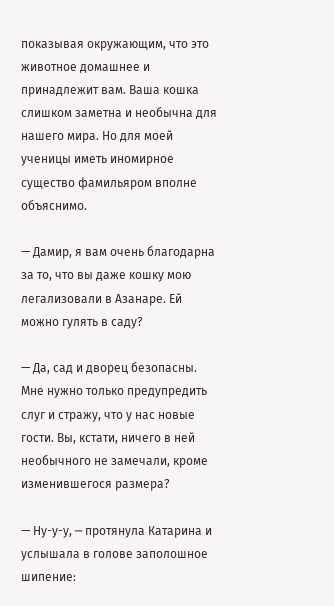показывая окружающим, что это животное домашнее и принадлежит вам. Ваша кошка слишком заметна и необычна для нашего мира. Но для моей ученицы иметь иномирное существо фамильяром вполне объяснимо.

— Дамир, я вам очень благодарна за то, что вы даже кошку мою легализовали в Азанаре. Ей можно гулять в саду?

— Да, сад и дворец безопасны. Мне нужно только предупредить слуг и стражу, что у нас новые гости. Вы, кстати, ничего в ней необычного не замечали, кроме изменившегося размера?

— Ну-у-у, ─ протянула Катарина и услышала в голове заполошное шипение: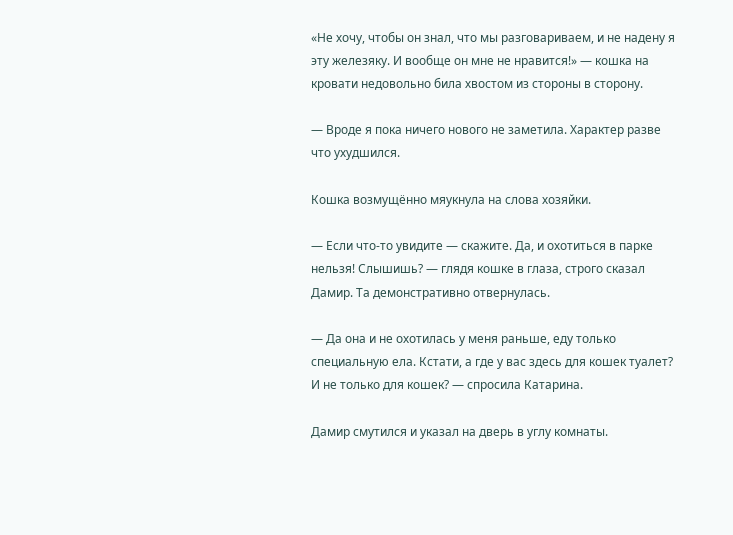«Не хочу, чтобы он знал, что мы разговариваем, и не надену я эту железяку. И вообще он мне не нравится!» — кошка на кровати недовольно била хвостом из стороны в сторону.

— Вроде я пока ничего нового не заметила. Характер разве что ухудшился.

Кошка возмущённо мяукнула на слова хозяйки.

— Если что-то увидите — скажите. Да, и охотиться в парке нельзя! Слышишь? — глядя кошке в глаза, строго сказал Дамир. Та демонстративно отвернулась.

— Да она и не охотилась у меня раньше, еду только специальную ела. Кстати, а где у вас здесь для кошек туалет? И не только для кошек? — спросила Катарина.

Дамир смутился и указал на дверь в углу комнаты.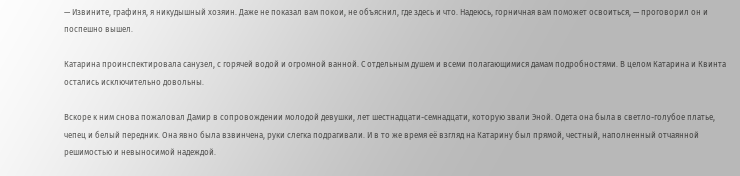— Извините, графиня, я никудышный хозяин. Даже не показал вам покои, не объяснил, где здесь и что. Надеюсь, горничная вам поможет освоиться, — проговорил он и поспешно вышел.

Катарина проинспектировала санузел, с горячей водой и огромной ванной. С отдельным душем и всеми полагающимися дамам подробностями. В целом Катарина и Квинта остались исключительно довольны.

Вскоре к ним снова пожаловал Дамир в сопровождении молодой девушки, лет шестнадцати-семнадцати, которую звали Эной. Одета она была в светло-голубое платье, чепец и белый передник. Она явно была взвинчена, руки слегка подрагивали. И в то же время её взгляд на Катарину был прямой, честный, наполненный отчаянной решимостью и невыносимой надеждой.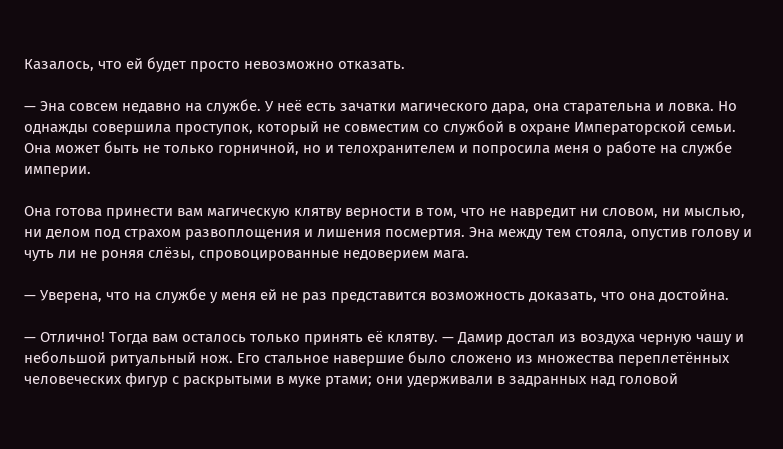Казалось, что ей будет просто невозможно отказать.

— Эна совсем недавно на службе. У неё есть зачатки магического дара, она старательна и ловка. Но однажды совершила проступок, который не совместим со службой в охране Императорской семьи. Она может быть не только горничной, но и телохранителем и попросила меня о работе на службе империи.

Она готова принести вам магическую клятву верности в том, что не навредит ни словом, ни мыслью, ни делом под страхом развоплощения и лишения посмертия. Эна между тем стояла, опустив голову и чуть ли не роняя слёзы, спровоцированные недоверием мага.

— Уверена, что на службе у меня ей не раз представится возможность доказать, что она достойна.

— Отлично! Тогда вам осталось только принять её клятву. — Дамир достал из воздуха черную чашу и небольшой ритуальный нож. Его стальное навершие было сложено из множества переплетённых человеческих фигур с раскрытыми в муке ртами; они удерживали в задранных над головой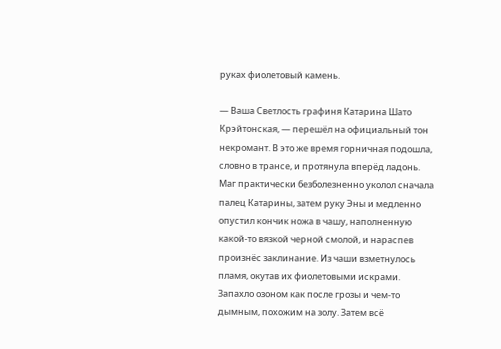руках фиолетовый камень.

— Ваша Светлость графиня Катарина Шато Крэйтонская, — перешёл на официальный тон некромант. В это же время горничная подошла, словно в трансе, и протянула вперёд ладонь. Маг практически безболезненно уколол сначала палец Катарины, затем руку Эны и медленно опустил кончик ножа в чашу, наполненную какой-то вязкой черной смолой, и нараспев произнёс заклинание. Из чаши взметнулось пламя, окутав их фиолетовыми искрами. Запахло озоном как после грозы и чем-то дымным, похожим на золу. Затем всё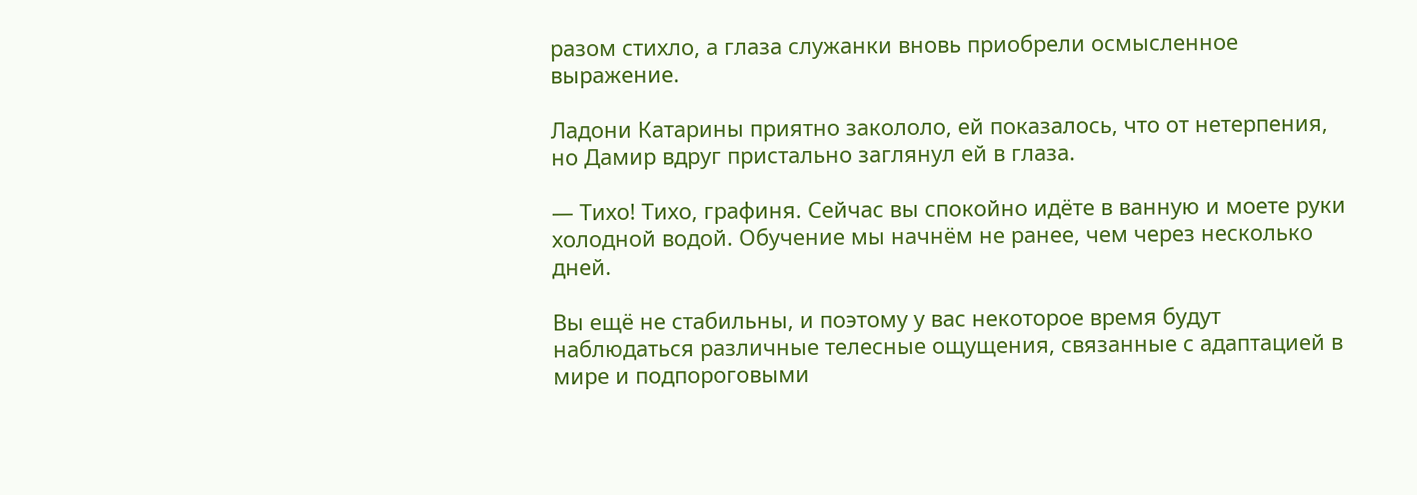разом стихло, а глаза служанки вновь приобрели осмысленное выражение.

Ладони Катарины приятно закололо, ей показалось, что от нетерпения, но Дамир вдруг пристально заглянул ей в глаза.

— Тихо! Тихо, графиня. Сейчас вы спокойно идёте в ванную и моете руки холодной водой. Обучение мы начнём не ранее, чем через несколько дней.

Вы ещё не стабильны, и поэтому у вас некоторое время будут наблюдаться различные телесные ощущения, связанные с адаптацией в мире и подпороговыми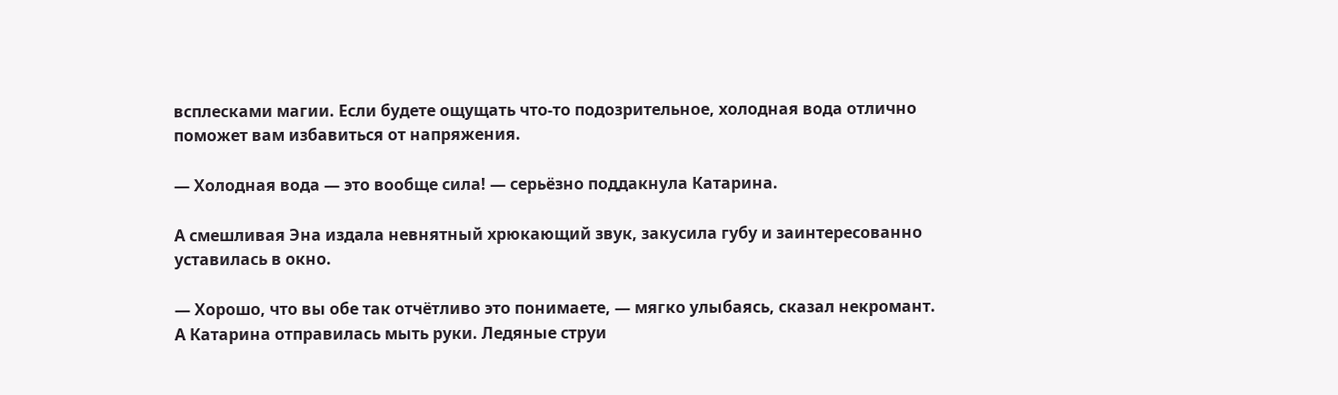всплесками магии. Если будете ощущать что-то подозрительное, холодная вода отлично поможет вам избавиться от напряжения.

— Холодная вода — это вообще сила! — серьёзно поддакнула Катарина.

А смешливая Эна издала невнятный хрюкающий звук, закусила губу и заинтересованно уставилась в окно.

— Хорошо, что вы обе так отчётливо это понимаете, — мягко улыбаясь, сказал некромант. А Катарина отправилась мыть руки. Ледяные струи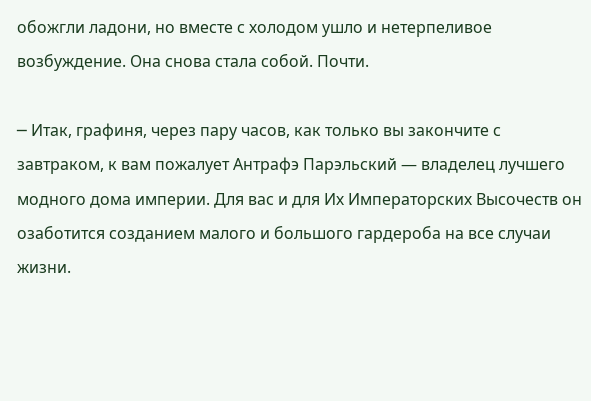обожгли ладони, но вместе с холодом ушло и нетерпеливое возбуждение. Она снова стала собой. Почти.

─ Итак, графиня, через пару часов, как только вы закончите с завтраком, к вам пожалует Антрафэ Парэльский — владелец лучшего модного дома империи. Для вас и для Их Императорских Высочеств он озаботится созданием малого и большого гардероба на все случаи жизни.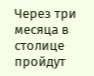Через три месяца в столице пройдут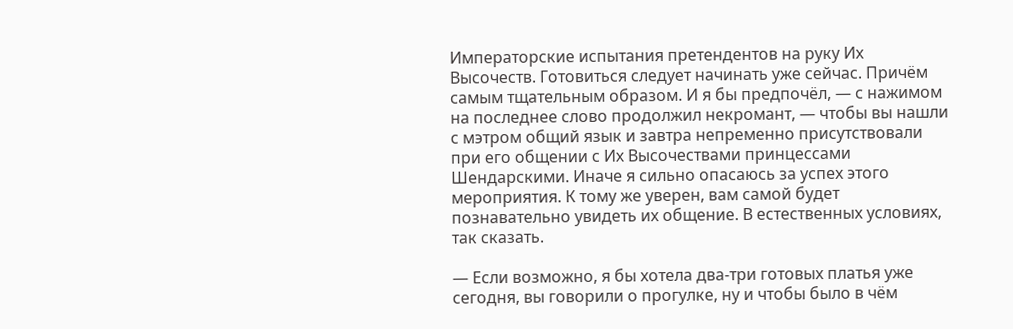Императорские испытания претендентов на руку Их Высочеств. Готовиться следует начинать уже сейчас. Причём самым тщательным образом. И я бы предпочёл, — с нажимом на последнее слово продолжил некромант, — чтобы вы нашли с мэтром общий язык и завтра непременно присутствовали при его общении с Их Высочествами принцессами Шендарскими. Иначе я сильно опасаюсь за успех этого мероприятия. К тому же уверен, вам самой будет познавательно увидеть их общение. В естественных условиях, так сказать.

— Если возможно, я бы хотела два-три готовых платья уже сегодня, вы говорили о прогулке, ну и чтобы было в чём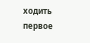ходить первое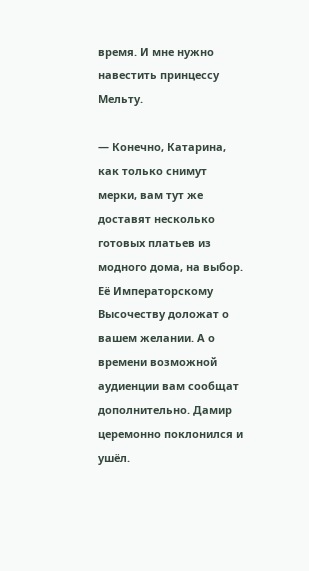время. И мне нужно навестить принцессу Мельту.

— Конечно, Катарина, как только снимут мерки, вам тут же доставят несколько готовых платьев из модного дома, на выбор. Её Императорскому Высочеству доложат о вашем желании. А о времени возможной аудиенции вам сообщат дополнительно. Дамир церемонно поклонился и ушёл.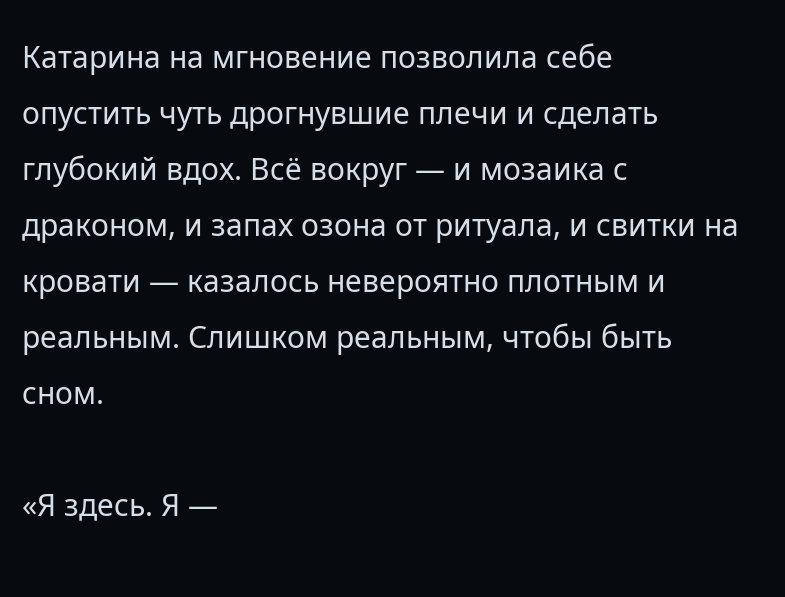Катарина на мгновение позволила себе опустить чуть дрогнувшие плечи и сделать глубокий вдох. Всё вокруг — и мозаика с драконом, и запах озона от ритуала, и свитки на кровати — казалось невероятно плотным и реальным. Слишком реальным, чтобы быть сном.

«Я здесь. Я —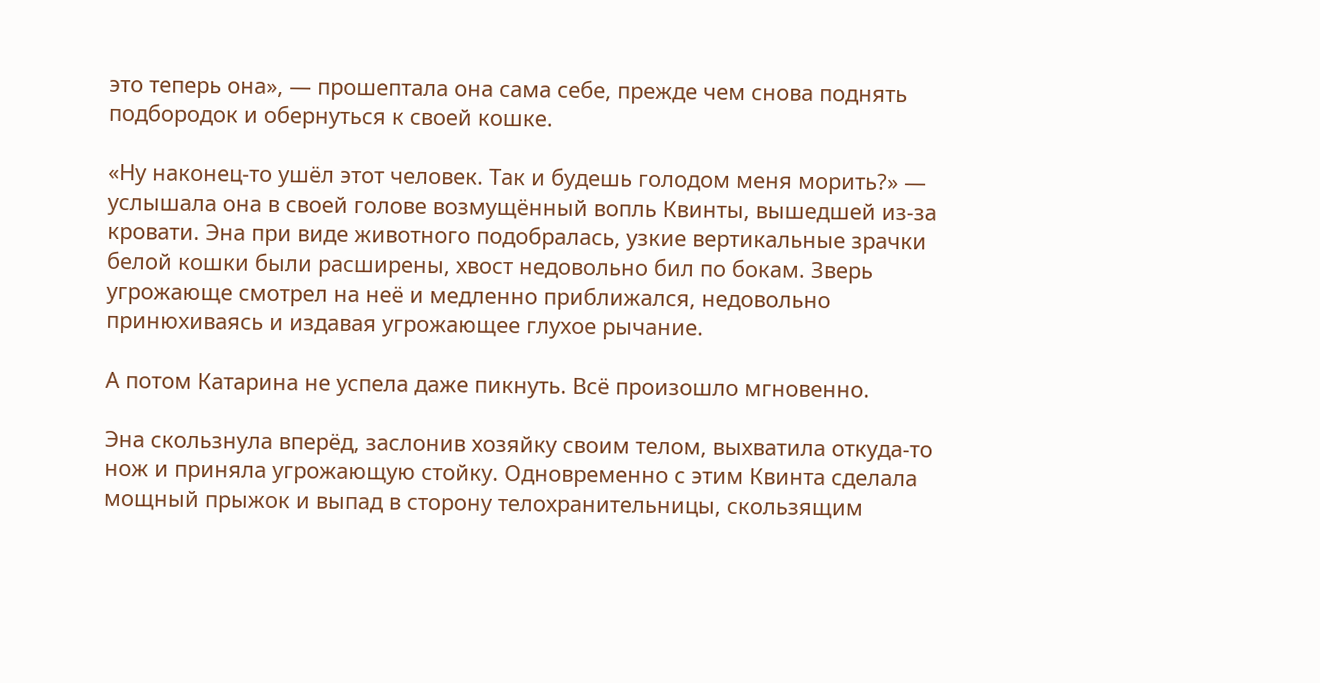это теперь она», — прошептала она сама себе, прежде чем снова поднять подбородок и обернуться к своей кошке.

«Ну наконец-то ушёл этот человек. Так и будешь голодом меня морить?» — услышала она в своей голове возмущённый вопль Квинты, вышедшей из-за кровати. Эна при виде животного подобралась, узкие вертикальные зрачки белой кошки были расширены, хвост недовольно бил по бокам. Зверь угрожающе смотрел на неё и медленно приближался, недовольно принюхиваясь и издавая угрожающее глухое рычание.

А потом Катарина не успела даже пикнуть. Всё произошло мгновенно.

Эна скользнула вперёд, заслонив хозяйку своим телом, выхватила откуда-то нож и приняла угрожающую стойку. Одновременно с этим Квинта сделала мощный прыжок и выпад в сторону телохранительницы, скользящим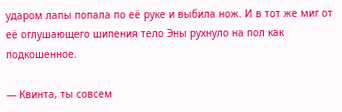ударом лапы попала по её руке и выбила нож. И в тот же миг от её оглушающего шипения тело Эны рухнуло на пол как подкошенное.

— Квинта, ты совсем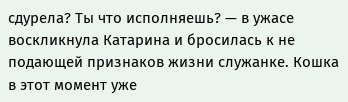сдурела? Ты что исполняешь? — в ужасе воскликнула Катарина и бросилась к не подающей признаков жизни служанке. Кошка в этот момент уже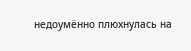недоумённо плюхнулась на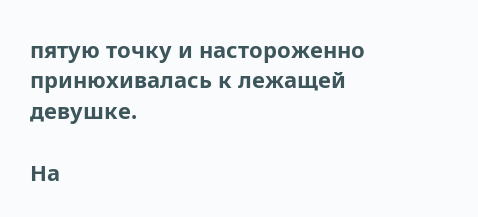пятую точку и настороженно принюхивалась к лежащей девушке.

На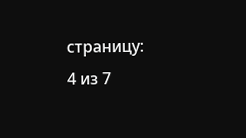страницу:
4 из 7